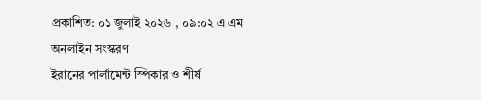প্রকাশিত: ০১ জুলাই ২০২৬ , ০৯:০২ এ এম
অনলাইন সংস্করণ
ইরানের পার্লামেন্ট স্পিকার ও শীর্ষ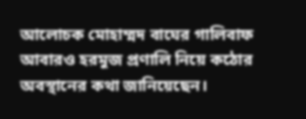আলোচক মোহাম্মদ বাঘের গালিবাফ আবারও হরমুজ প্রণালি নিয়ে কঠোর অবস্থানের কথা জানিয়েছেন।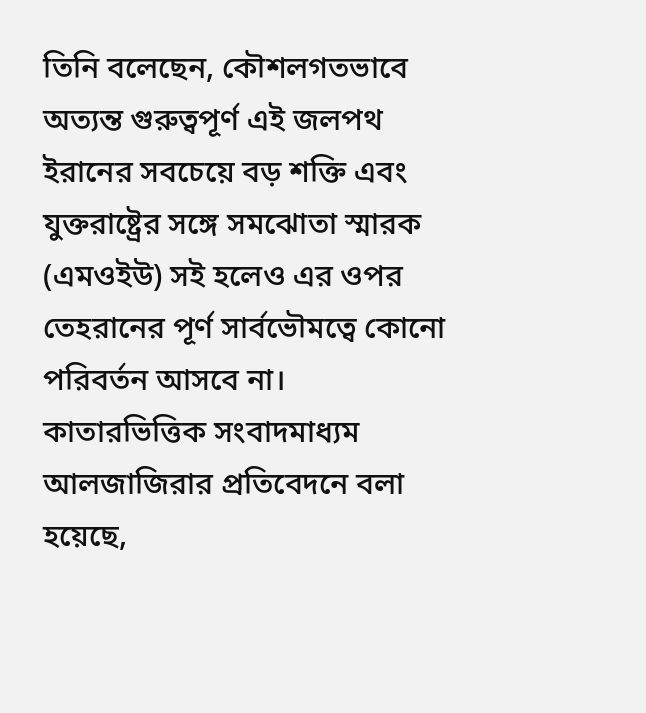তিনি বলেছেন, কৌশলগতভাবে অত্যন্ত গুরুত্বপূর্ণ এই জলপথ ইরানের সবচেয়ে বড় শক্তি এবং যুক্তরাষ্ট্রের সঙ্গে সমঝোতা স্মারক (এমওইউ) সই হলেও এর ওপর তেহরানের পূর্ণ সার্বভৌমত্বে কোনো পরিবর্তন আসবে না।
কাতারভিত্তিক সংবাদমাধ্যম আলজাজিরার প্রতিবেদনে বলা হয়েছে,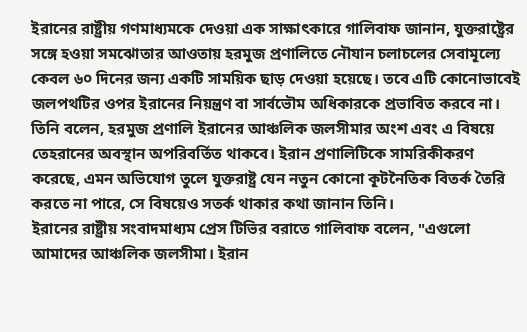ইরানের রাষ্ট্রীয় গণমাধ্যমকে দেওয়া এক সাক্ষাৎকারে গালিবাফ জানান, যুক্তরাষ্ট্রের সঙ্গে হওয়া সমঝোতার আওতায় হরমুজ প্রণালিতে নৌযান চলাচলের সেবামূল্যে কেবল ৬০ দিনের জন্য একটি সাময়িক ছাড় দেওয়া হয়েছে। তবে এটি কোনোভাবেই জলপথটির ওপর ইরানের নিয়ন্ত্রণ বা সার্বভৌম অধিকারকে প্রভাবিত করবে না।
তিনি বলেন, হরমুজ প্রণালি ইরানের আঞ্চলিক জলসীমার অংশ এবং এ বিষয়ে তেহরানের অবস্থান অপরিবর্তিত থাকবে। ইরান প্রণালিটিকে সামরিকীকরণ করেছে, এমন অভিযোগ তুলে যুক্তরাষ্ট্র যেন নতুন কোনো কূটনৈতিক বিতর্ক তৈরি করতে না পারে, সে বিষয়েও সতর্ক থাকার কথা জানান তিনি।
ইরানের রাষ্ট্রীয় সংবাদমাধ্যম প্রেস টিভির বরাতে গালিবাফ বলেন, "এগুলো আমাদের আঞ্চলিক জলসীমা। ইরান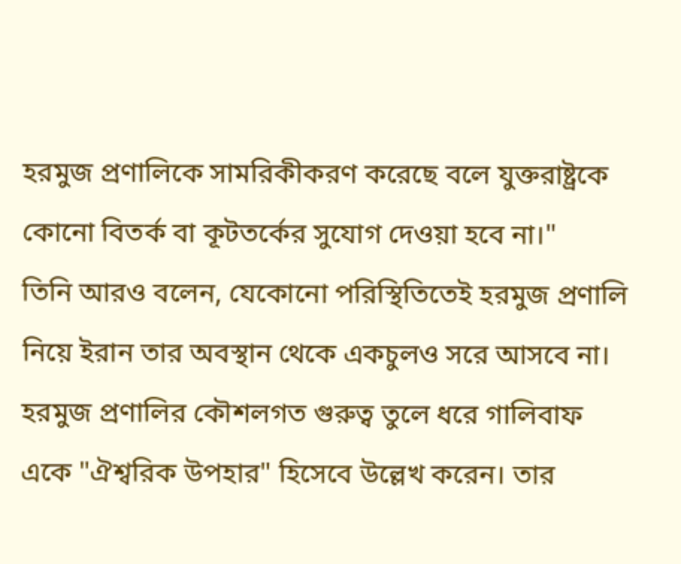হরমুজ প্রণালিকে সামরিকীকরণ করেছে বলে যুক্তরাষ্ট্রকে কোনো বিতর্ক বা কূটতর্কের সুযোগ দেওয়া হবে না।"
তিনি আরও বলেন, যেকোনো পরিস্থিতিতেই হরমুজ প্রণালি নিয়ে ইরান তার অবস্থান থেকে একচুলও সরে আসবে না।
হরমুজ প্রণালির কৌশলগত গুরুত্ব তুলে ধরে গালিবাফ একে "ঐশ্বরিক উপহার" হিসেবে উল্লেখ করেন। তার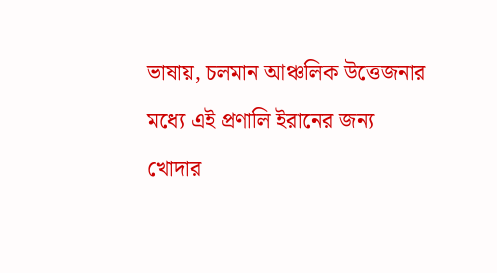ভাষায়, চলমান আঞ্চলিক উত্তেজনার মধ্যে এই প্রণালি ইরানের জন্য খোদার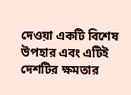দেওয়া একটি বিশেষ উপহার এবং এটিই দেশটির ক্ষমতার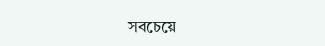সবচেয়ে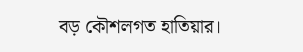বড় কৌশলগত হাতিয়ার।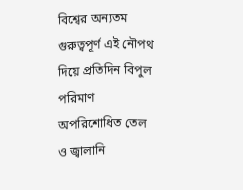বিশ্বের অন্যতম গুরুত্বপূর্ণ এই নৌপথ দিয়ে প্রতিদিন বিপুল পরিমাণ অপরিশোধিত তেল ও জ্বালানি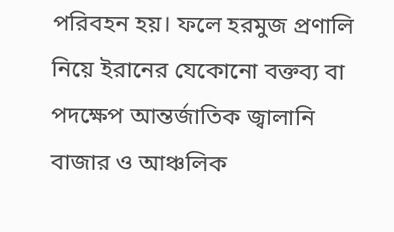পরিবহন হয়। ফলে হরমুজ প্রণালি নিয়ে ইরানের যেকোনো বক্তব্য বা পদক্ষেপ আন্তর্জাতিক জ্বালানি বাজার ও আঞ্চলিক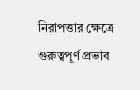নিরাপত্তার ক্ষেত্রে গুরুত্বপূর্ণ প্রভাব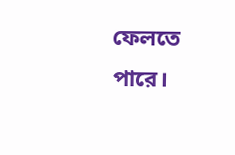ফেলতে পারে।